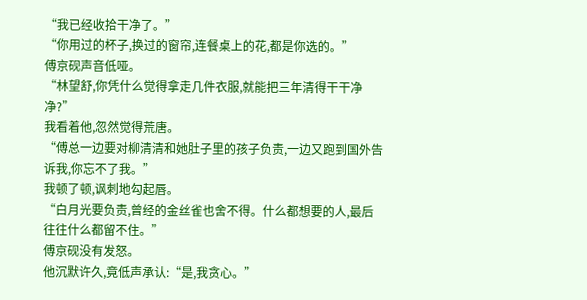“我已经收拾干净了。”
“你用过的杯子,换过的窗帘,连餐桌上的花,都是你选的。”
傅京砚声音低哑。
“林望舒,你凭什么觉得拿走几件衣服,就能把三年清得干干净净?”
我看着他,忽然觉得荒唐。
“傅总一边要对柳清清和她肚子里的孩子负责,一边又跑到国外告诉我,你忘不了我。”
我顿了顿,讽刺地勾起唇。
“白月光要负责,曾经的金丝雀也舍不得。什么都想要的人,最后往往什么都留不住。”
傅京砚没有发怒。
他沉默许久,竟低声承认:“是,我贪心。”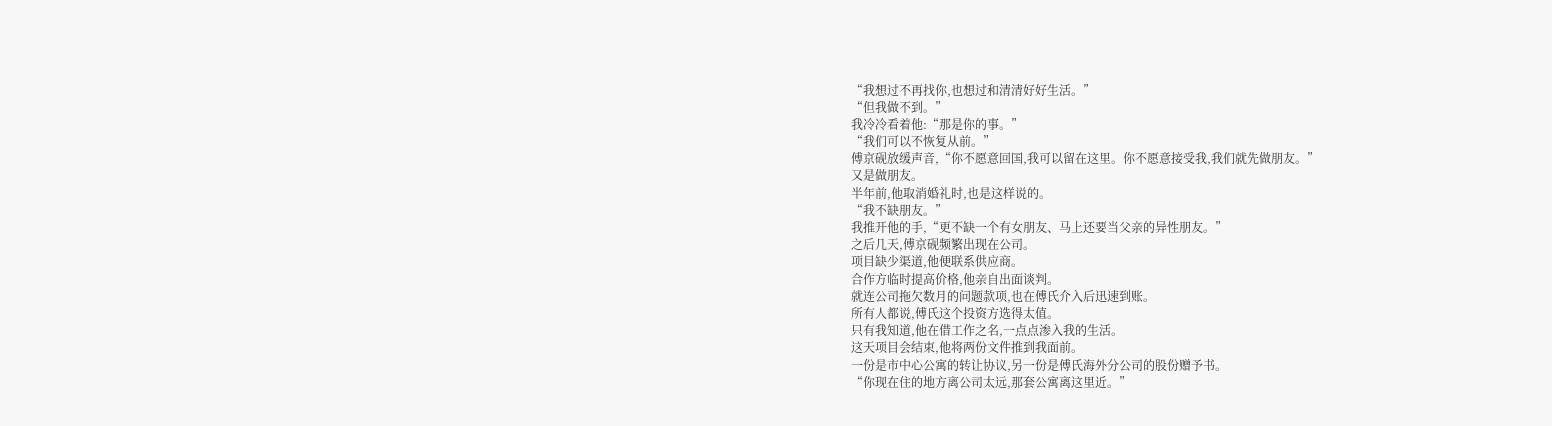“我想过不再找你,也想过和清清好好生活。”
“但我做不到。”
我冷冷看着他:“那是你的事。”
“我们可以不恢复从前。”
傅京砚放缓声音,“你不愿意回国,我可以留在这里。你不愿意接受我,我们就先做朋友。”
又是做朋友。
半年前,他取消婚礼时,也是这样说的。
“我不缺朋友。”
我推开他的手,“更不缺一个有女朋友、马上还要当父亲的异性朋友。”
之后几天,傅京砚频繁出现在公司。
项目缺少渠道,他便联系供应商。
合作方临时提高价格,他亲自出面谈判。
就连公司拖欠数月的问题款项,也在傅氏介入后迅速到账。
所有人都说,傅氏这个投资方选得太值。
只有我知道,他在借工作之名,一点点渗入我的生活。
这天项目会结束,他将两份文件推到我面前。
一份是市中心公寓的转让协议,另一份是傅氏海外分公司的股份赠予书。
“你现在住的地方离公司太远,那套公寓离这里近。”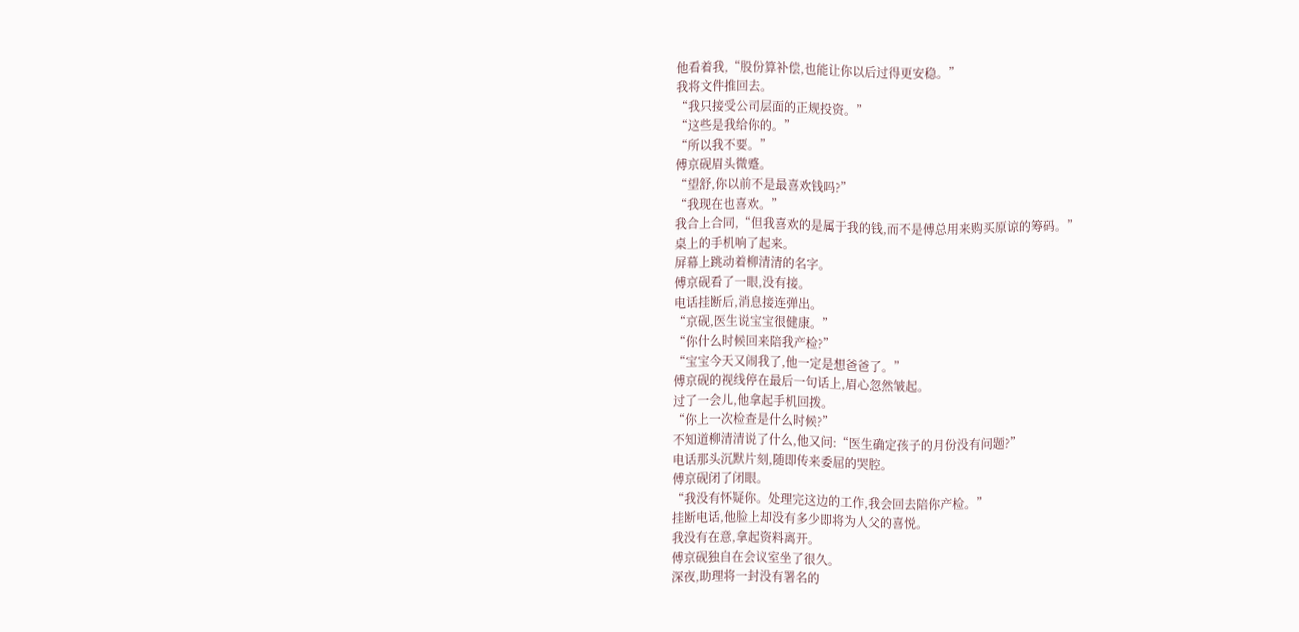他看着我,“股份算补偿,也能让你以后过得更安稳。”
我将文件推回去。
“我只接受公司层面的正规投资。”
“这些是我给你的。”
“所以我不要。”
傅京砚眉头微蹙。
“望舒,你以前不是最喜欢钱吗?”
“我现在也喜欢。”
我合上合同,“但我喜欢的是属于我的钱,而不是傅总用来购买原谅的筹码。”
桌上的手机响了起来。
屏幕上跳动着柳清清的名字。
傅京砚看了一眼,没有接。
电话挂断后,消息接连弹出。
“京砚,医生说宝宝很健康。”
“你什么时候回来陪我产检?”
“宝宝今天又闹我了,他一定是想爸爸了。”
傅京砚的视线停在最后一句话上,眉心忽然皱起。
过了一会儿,他拿起手机回拨。
“你上一次检查是什么时候?”
不知道柳清清说了什么,他又问:“医生确定孩子的月份没有问题?”
电话那头沉默片刻,随即传来委屈的哭腔。
傅京砚闭了闭眼。
“我没有怀疑你。处理完这边的工作,我会回去陪你产检。”
挂断电话,他脸上却没有多少即将为人父的喜悦。
我没有在意,拿起资料离开。
傅京砚独自在会议室坐了很久。
深夜,助理将一封没有署名的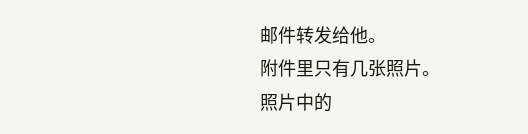邮件转发给他。
附件里只有几张照片。
照片中的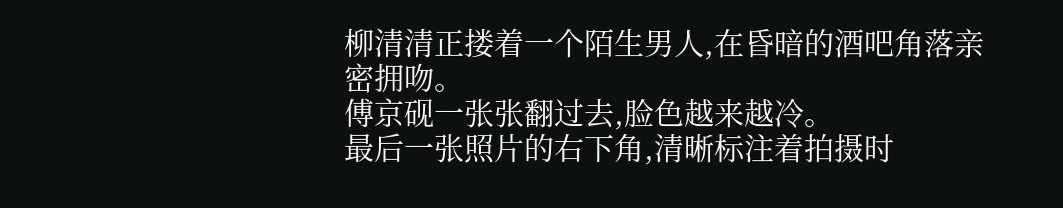柳清清正搂着一个陌生男人,在昏暗的酒吧角落亲密拥吻。
傅京砚一张张翻过去,脸色越来越冷。
最后一张照片的右下角,清晰标注着拍摄时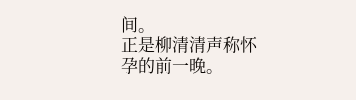间。
正是柳清清声称怀孕的前一晚。